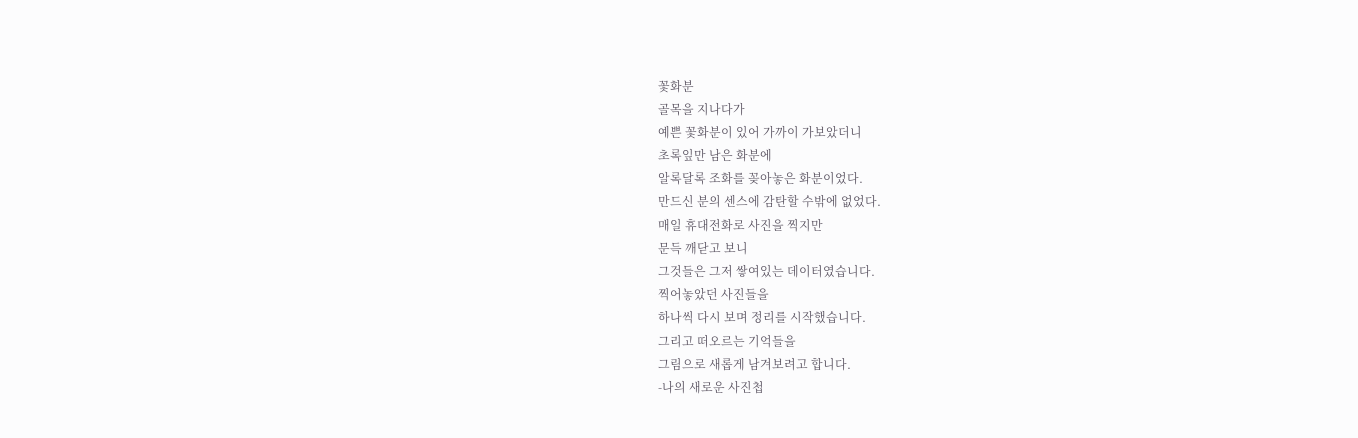꽃화분
골목을 지나다가
예쁜 꽃화분이 있어 가까이 가보았더니
초록잎만 남은 화분에
알록달록 조화를 꽂아놓은 화분이었다.
만드신 분의 센스에 감탄할 수밖에 없었다.
매일 휴대전화로 사진을 찍지만
문득 깨닫고 보니
그것들은 그저 쌓여있는 데이터였습니다.
찍어놓았던 사진들을
하나씩 다시 보며 정리를 시작했습니다.
그리고 떠오르는 기억들을
그림으로 새롭게 남겨보려고 합니다.
-나의 새로운 사진첩